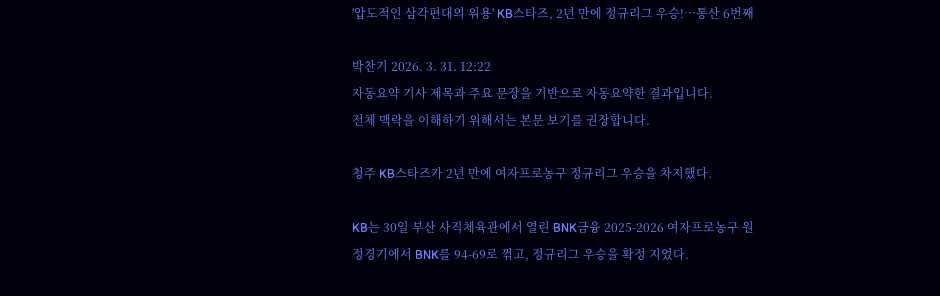'압도적인 삼각편대의 위용' KB스타즈, 2년 만에 정규리그 우승!…통산 6번째

박찬기 2026. 3. 31. 12:22
자동요약 기사 제목과 주요 문장을 기반으로 자동요약한 결과입니다.
전체 맥락을 이해하기 위해서는 본문 보기를 권장합니다.

청주 KB스타즈가 2년 만에 여자프로농구 정규리그 우승을 차지했다.

KB는 30일 부산 사직체육관에서 열린 BNK금융 2025-2026 여자프로농구 원정경기에서 BNK를 94-69로 꺾고, 정규리그 우승을 확정 지었다.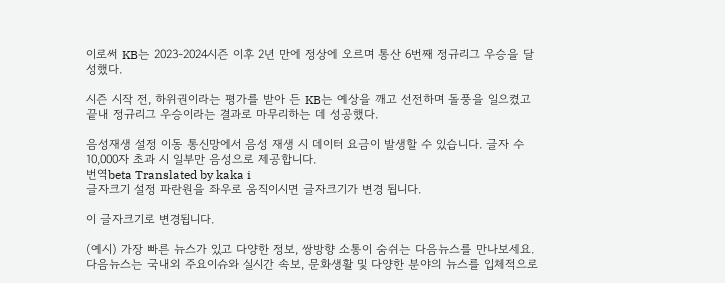이로써 KB는 2023-2024시즌 이후 2년 만에 정상에 오르며 통산 6번째 정규리그 우승을 달성했다.

시즌 시작 전, 하위권이라는 평가를 받아 든 KB는 예상을 깨고 선전하며 돌풍을 일으켰고 끝내 정규리그 우승이라는 결과로 마무리하는 데 성공했다.

음성재생 설정 이동 통신망에서 음성 재생 시 데이터 요금이 발생할 수 있습니다. 글자 수 10,000자 초과 시 일부만 음성으로 제공합니다.
번역beta Translated by kaka i
글자크기 설정 파란원을 좌우로 움직이시면 글자크기가 변경 됩니다.

이 글자크기로 변경됩니다.

(예시) 가장 빠른 뉴스가 있고 다양한 정보, 쌍방향 소통이 숨쉬는 다음뉴스를 만나보세요. 다음뉴스는 국내외 주요이슈와 실시간 속보, 문화생활 및 다양한 분야의 뉴스를 입체적으로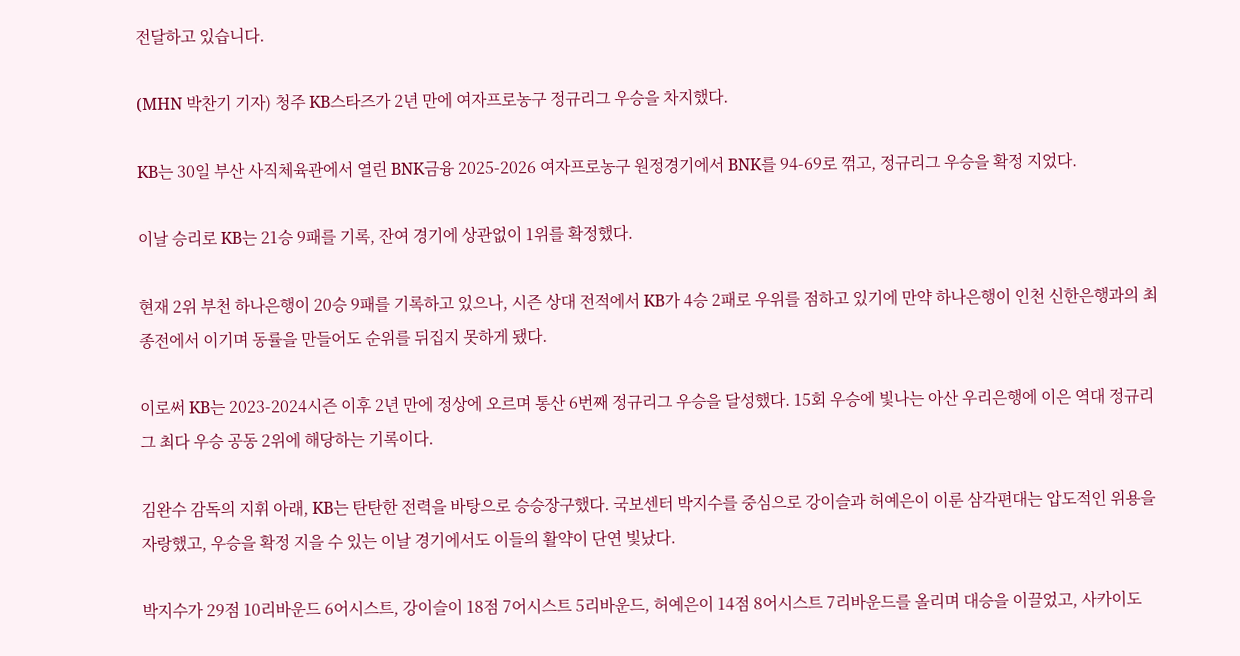전달하고 있습니다.

(MHN 박찬기 기자) 청주 KB스타즈가 2년 만에 여자프로농구 정규리그 우승을 차지했다.

KB는 30일 부산 사직체육관에서 열린 BNK금융 2025-2026 여자프로농구 원정경기에서 BNK를 94-69로 꺾고, 정규리그 우승을 확정 지었다.

이날 승리로 KB는 21승 9패를 기록, 잔여 경기에 상관없이 1위를 확정했다.

현재 2위 부천 하나은행이 20승 9패를 기록하고 있으나, 시즌 상대 전적에서 KB가 4승 2패로 우위를 점하고 있기에 만약 하나은행이 인천 신한은행과의 최종전에서 이기며 동률을 만들어도 순위를 뒤집지 못하게 됐다.

이로써 KB는 2023-2024시즌 이후 2년 만에 정상에 오르며 통산 6번째 정규리그 우승을 달성했다. 15회 우승에 빛나는 아산 우리은행에 이은 역대 정규리그 최다 우승 공동 2위에 해당하는 기록이다.

김완수 감독의 지휘 아래, KB는 탄탄한 전력을 바탕으로 승승장구했다. 국보센터 박지수를 중심으로 강이슬과 허예은이 이룬 삼각편대는 압도적인 위용을 자랑했고, 우승을 확정 지을 수 있는 이날 경기에서도 이들의 활약이 단연 빛났다.

박지수가 29점 10리바운드 6어시스트, 강이슬이 18점 7어시스트 5리바운드, 허예은이 14점 8어시스트 7리바운드를 올리며 대승을 이끌었고, 사카이도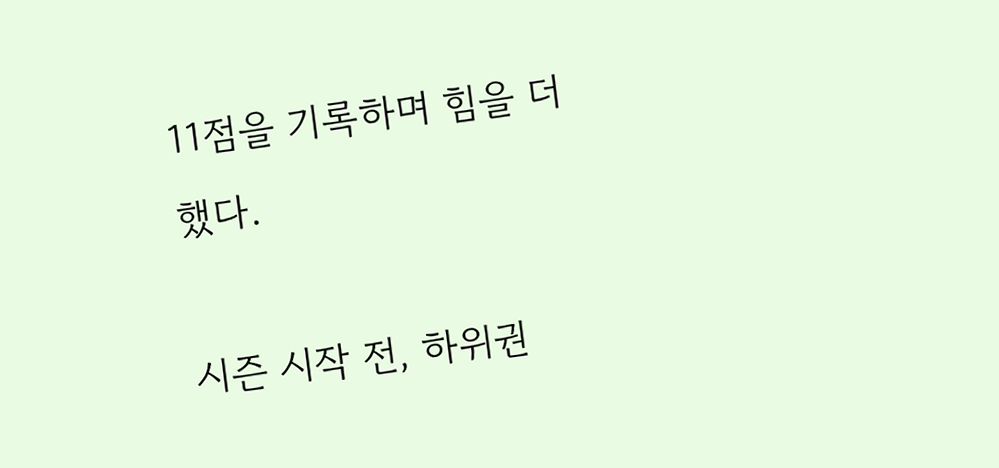11점을 기록하며 힘을 더했다.

시즌 시작 전, 하위권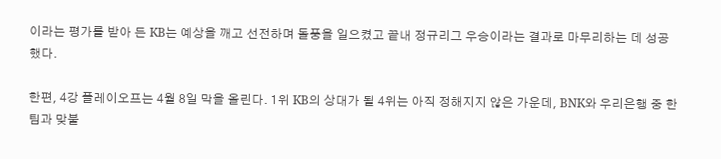이라는 평가를 받아 든 KB는 예상을 깨고 선전하며 돌풍을 일으켰고 끝내 정규리그 우승이라는 결과로 마무리하는 데 성공했다.

한편, 4강 플레이오프는 4월 8일 막을 올린다. 1위 KB의 상대가 될 4위는 아직 정해지지 않은 가운데, BNK와 우리은행 중 한 팀과 맞붙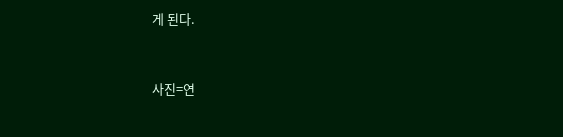게 된다.



사진=연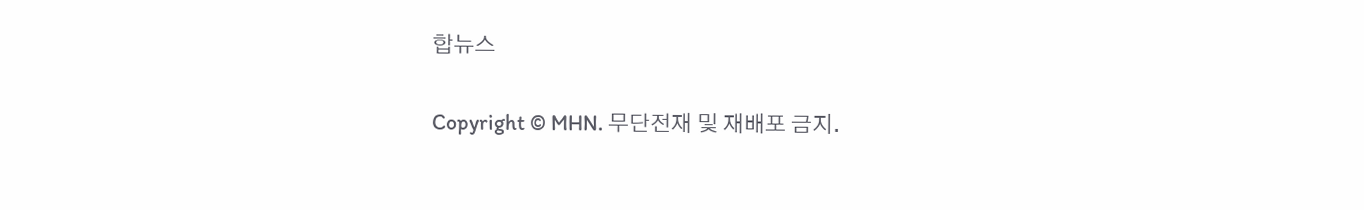합뉴스

Copyright © MHN. 무단전재 및 재배포 금지.